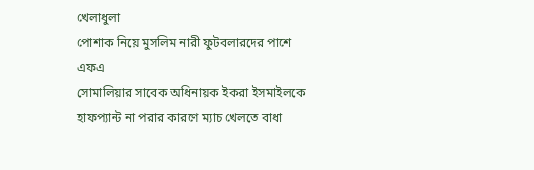খেলাধুলা
পোশাক নিয়ে মুসলিম নারী ফুটবলারদের পাশে এফএ
সোমালিয়ার সাবেক অধিনায়ক ইকরা ইসমাইলকে হাফপ্যান্ট না পরার কারণে ম্যাচ খেলতে বাধা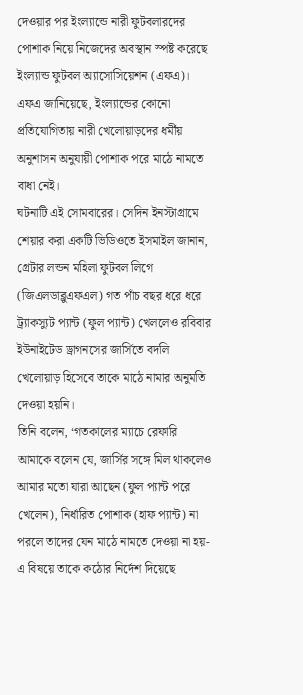দেওয়ার পর ইংল্যান্ডে নারী ফুটবলারদের পোশাক নিয়ে নিজেদের অবস্থান স্পষ্ট করেছে ইংল্যান্ড ফুটবল অ্যাসোসিয়েশন (এফএ)। এফএ জানিয়েছে, ইংল্যান্ডের কোনো প্রতিযোগিতায় নারী খেলোয়াড়দের ধর্মীয় অনুশাসন অনুযায়ী পোশাক পরে মাঠে নামতে বাধা নেই।
ঘটনাটি এই সোমবারের। সেদিন ইনস্টাগ্রামে শেয়ার করা একটি ভিডিওতে ইসমাইল জানান, গ্রেটার লন্ডন মহিলা ফুটবল লিগে (জিএলডাব্লুএফএল) গত পাঁচ বছর ধরে ধরে ট্র্যাকস্যুট প্যান্ট (ফুল প্যান্ট) খেললেও রবিবার ইউনাইটেড ড্রাগনসের জার্সিতে বদলি খেলোয়াড় হিসেবে তাকে মাঠে নামার অনুমতি দেওয়া হয়নি।
তিনি বলেন, ‘গতকালের ম্যাচে রেফারি আমাকে বলেন যে, জার্সির সঙ্গে মিল থাকলেও আমার মতো যারা আছেন (ফুল প্যান্ট পরে খেলেন), নির্ধারিত পোশাক (হাফ প্যান্ট) না পরলে তাদের যেন মাঠে নামতে দেওয়া না হয়- এ বিষয়ে তাকে কঠোর নির্দেশ দিয়েছে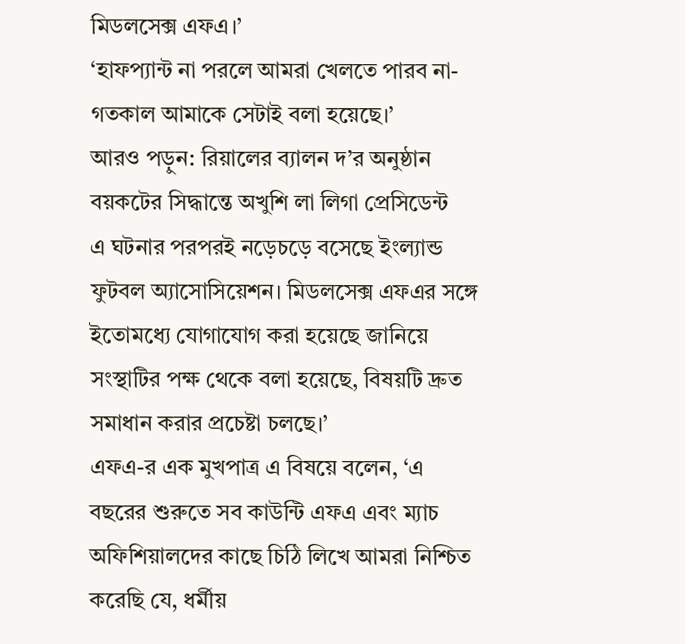মিডলসেক্স এফএ।’
‘হাফপ্যান্ট না পরলে আমরা খেলতে পারব না- গতকাল আমাকে সেটাই বলা হয়েছে।’
আরও পড়ুন: রিয়ালের ব্যালন দ’র অনুষ্ঠান বয়কটের সিদ্ধান্তে অখুশি লা লিগা প্রেসিডেন্ট
এ ঘটনার পরপরই নড়েচড়ে বসেছে ইংল্যান্ড ফুটবল অ্যাসোসিয়েশন। মিডলসেক্স এফএর সঙ্গে ইতোমধ্যে যোগাযোগ করা হয়েছে জানিয়ে সংস্থাটির পক্ষ থেকে বলা হয়েছে, বিষয়টি দ্রুত সমাধান করার প্রচেষ্টা চলছে।’
এফএ-র এক মুখপাত্র এ বিষয়ে বলেন, ‘এ বছরের শুরুতে সব কাউন্টি এফএ এবং ম্যাচ অফিশিয়ালদের কাছে চিঠি লিখে আমরা নিশ্চিত করেছি যে, ধর্মীয়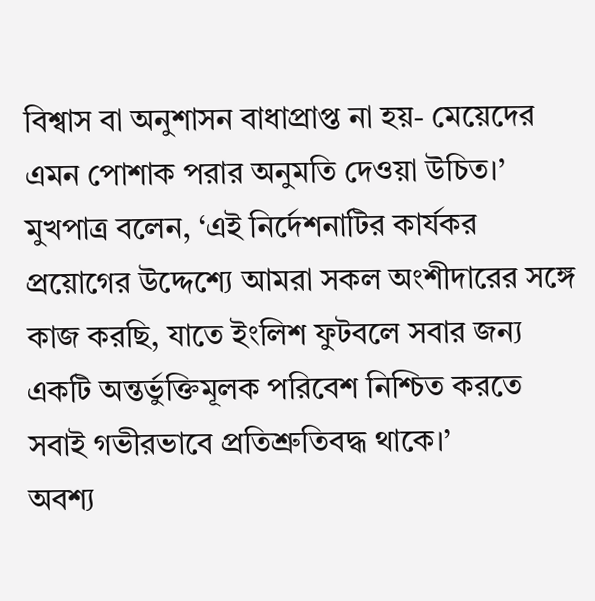বিশ্বাস বা অনুশাসন বাধাপ্রাপ্ত না হয়- মেয়েদের এমন পোশাক পরার অনুমতি দেওয়া উচিত।’
মুখপাত্র বলেন, ‘এই নির্দেশনাটির কার্যকর প্রয়োগের উদ্দেশ্যে আমরা সকল অংশীদারের সঙ্গে কাজ করছি, যাতে ইংলিশ ফুটবলে সবার জন্য একটি অন্তর্ভুক্তিমূলক পরিবেশ নিশ্চিত করতে সবাই গভীরভাবে প্রতিশ্রুতিবদ্ধ থাকে।’
অবশ্য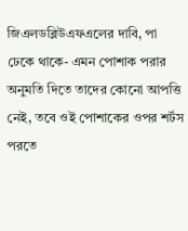জিএলডব্লিউএফএলের দাবি, পা ঢেকে থাকে- এমন পোশাক পরার অনুমতি দিতে তাদের কোনো আপত্তি নেই, তবে ওই পোশাকের ওপর শর্টস পরতে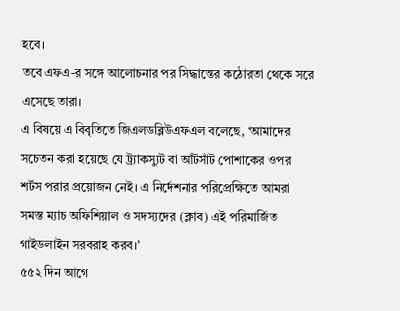হবে।
তবে এফএ-র সঙ্গে আলোচনার পর সিদ্ধান্তের কঠোরতা থেকে সরে এসেছে তারা।
এ বিষয়ে এ বিবৃতিতে জিএলডব্লিউএফএল বলেছে, ‘আমাদের সচেতন করা হয়েছে যে ট্র্যাকস্যুট বা আঁটসাঁট পোশাকের ওপর শর্টস পরার প্রয়োজন নেই। এ নির্দেশনার পরিপ্রেক্ষিতে আমরা সমস্ত ম্যাচ অফিশিয়াল ও সদস্যদের (ক্লাব) এই পরিমার্জিত গাইডলাইন সরবরাহ করব।’
৫৫২ দিন আগে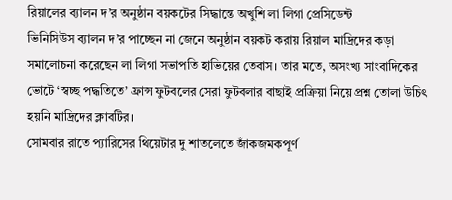রিয়ালের ব্যালন দ’র অনুষ্ঠান বয়কটের সিদ্ধান্তে অখুশি লা লিগা প্রেসিডেন্ট
ভিনিসিউস ব্যালন দ’র পাচ্ছেন না জেনে অনুষ্ঠান বয়কট করায় রিয়াল মাদ্রিদের কড়া সমালোচনা করেছেন লা লিগা সভাপতি হাভিয়ের তেবাস। তার মতে, অসংখ্য সাংবাদিকের ভোটে ‘স্বচ্ছ পদ্ধতিতে’ ফ্রান্স ফুটবলের সেরা ফুটবলার বাছাই প্রক্রিয়া নিয়ে প্রশ্ন তোলা উচিৎ হয়নি মাদ্রিদের ক্লাবটির।
সোমবার রাতে প্যারিসের থিয়েটার দু শাতলেতে জাঁকজমকপূর্ণ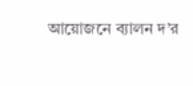আয়োজনে ব্যালন দ’র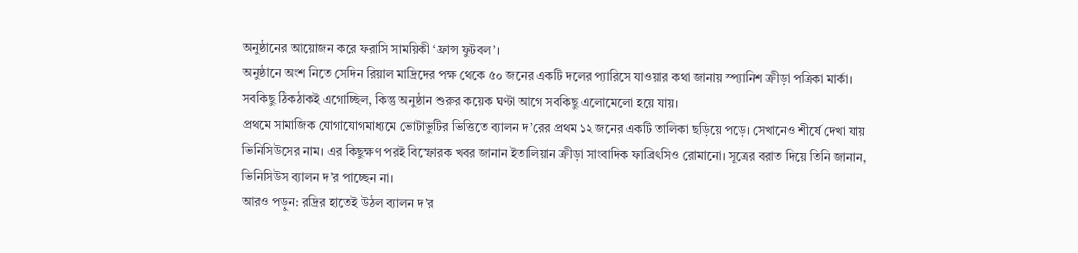অনুষ্ঠানের আয়োজন করে ফরাসি সাময়িকী ‘ফ্রান্স ফুটবল’।
অনুষ্ঠানে অংশ নিতে সেদিন রিয়াল মাদ্রিদের পক্ষ থেকে ৫০ জনের একটি দলের প্যারিসে যাওয়ার কথা জানায় স্প্যানিশ ক্রীড়া পত্রিকা মার্কা। সবকিছু ঠিকঠাকই এগোচ্ছিল, কিন্তু অনুষ্ঠান শুরুর কয়েক ঘণ্টা আগে সবকিছু এলোমেলো হয়ে যায়।
প্রথমে সামাজিক যোগাযোগমাধ্যমে ভোটাভুটির ভিত্তিতে ব্যালন দ’রের প্রথম ১২ জনের একটি তালিকা ছড়িয়ে পড়ে। সেখানেও শীর্ষে দেখা যায় ভিনিসিউসের নাম। এর কিছুক্ষণ পরই বিস্ফোরক খবর জানান ইতালিয়ান ক্রীড়া সাংবাদিক ফাব্রিৎসিও রোমানো। সূত্রের বরাত দিয়ে তিনি জানান, ভিনিসিউস ব্যালন দ’র পাচ্ছেন না।
আরও পড়ুন: রদ্রির হাতেই উঠল ব্যালন দ’র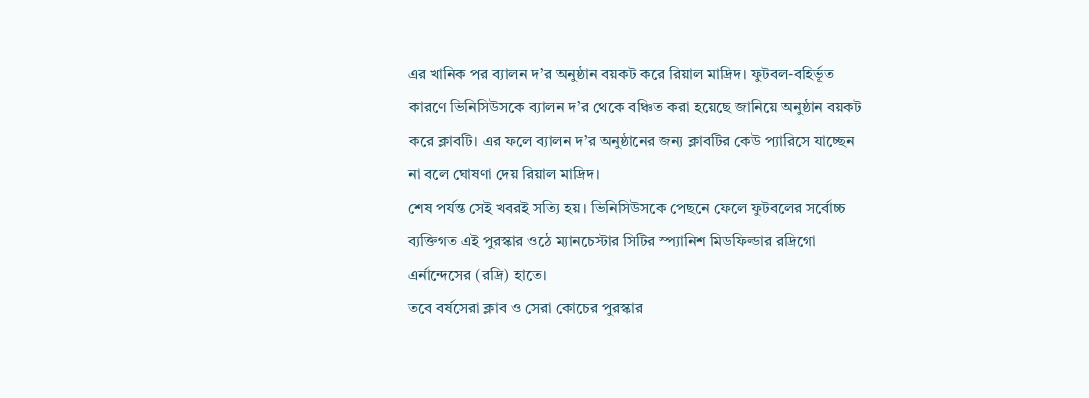এর খানিক পর ব্যালন দ’র অনুষ্ঠান বয়কট করে রিয়াল মাদ্রিদ। ফুটবল-বহির্ভূত কারণে ভিনিসিউসকে ব্যালন দ’র থেকে বঞ্চিত করা হয়েছে জানিয়ে অনুষ্ঠান বয়কট করে ক্লাবটি। এর ফলে ব্যালন দ’র অনুষ্ঠানের জন্য ক্লাবটির কেউ প্যারিসে যাচ্ছেন না বলে ঘোষণা দেয় রিয়াল মাদ্রিদ।
শেষ পর্যন্ত সেই খবরই সত্যি হয়। ভিনিসিউসকে পেছনে ফেলে ফুটবলের সর্বোচ্চ ব্যক্তিগত এই পুরস্কার ওঠে ম্যানচেস্টার সিটির স্প্যানিশ মিডফিল্ডার রদ্রিগো এর্নান্দেসের (রদ্রি) হাতে।
তবে বর্ষসেরা ক্লাব ও সেরা কোচের পুরস্কার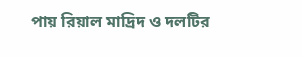পায় রিয়াল মাদ্রিদ ও দলটির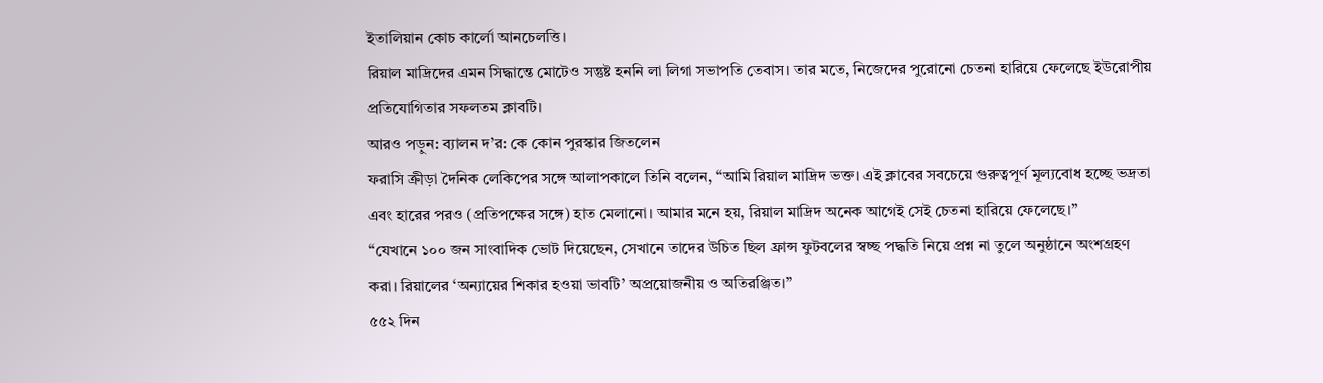ইতালিয়ান কোচ কার্লো আনচেলত্তি।
রিয়াল মাদ্রিদের এমন সিদ্ধান্তে মোটেও সন্তুষ্ট হননি লা লিগা সভাপতি তেবাস। তার মতে, নিজেদের পুরোনো চেতনা হারিয়ে ফেলেছে ইউরোপীয় প্রতিযোগিতার সফলতম ক্লাবটি।
আরও পড়ুন: ব্যালন দ’র: কে কোন পুরস্কার জিতলেন
ফরাসি ক্রীড়া দৈনিক লেকিপের সঙ্গে আলাপকালে তিনি বলেন, “আমি রিয়াল মাদ্রিদ ভক্ত। এই ক্লাবের সবচেয়ে গুরুত্বপূর্ণ মূল্যবোধ হচ্ছে ভদ্রতা এবং হারের পরও (প্রতিপক্ষের সঙ্গে) হাত মেলানো। আমার মনে হয়, রিয়াল মাদ্রিদ অনেক আগেই সেই চেতনা হারিয়ে ফেলেছে।”
“যেখানে ১০০ জন সাংবাদিক ভোট দিয়েছেন, সেখানে তাদের উচিত ছিল ফ্রান্স ফুটবলের স্বচ্ছ পদ্ধতি নিয়ে প্রশ্ন না তুলে অনুষ্ঠানে অংশগ্রহণ করা। রিয়ালের ‘অন্যায়ের শিকার হওয়া ভাবটি’ অপ্রয়োজনীয় ও অতিরঞ্জিত।”
৫৫২ দিন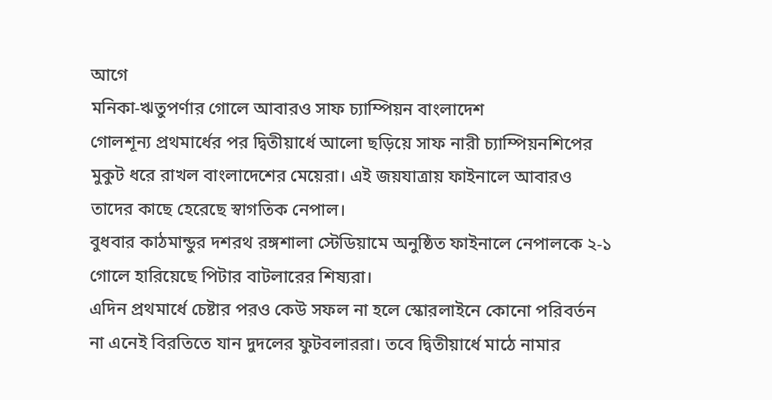আগে
মনিকা-ঋতুপর্ণার গোলে আবারও সাফ চ্যাম্পিয়ন বাংলাদেশ
গোলশূন্য প্রথমার্ধের পর দ্বিতীয়ার্ধে আলো ছড়িয়ে সাফ নারী চ্যাম্পিয়নশিপের মুকুট ধরে রাখল বাংলাদেশের মেয়েরা। এই জয়যাত্রায় ফাইনালে আবারও তাদের কাছে হেরেছে স্বাগতিক নেপাল।
বুধবার কাঠমান্ডুর দশরথ রঙ্গশালা স্টেডিয়ামে অনুষ্ঠিত ফাইনালে নেপালকে ২-১ গোলে হারিয়েছে পিটার বাটলারের শিষ্যরা।
এদিন প্রথমার্ধে চেষ্টার পরও কেউ সফল না হলে স্কোরলাইনে কোনো পরিবর্তন না এনেই বিরতিতে যান দুদলের ফুটবলাররা। তবে দ্বিতীয়ার্ধে মাঠে নামার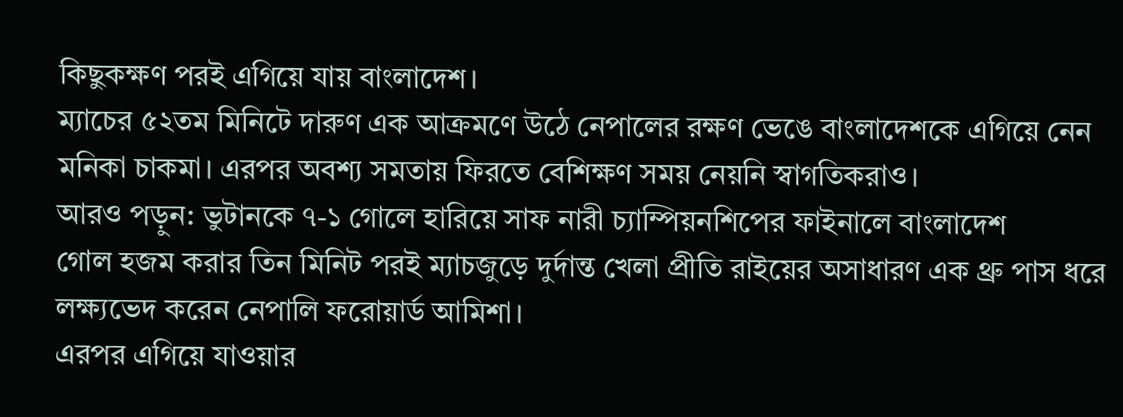কিছুকক্ষণ পরই এগিয়ে যায় বাংলাদেশ।
ম্যাচের ৫২তম মিনিটে দারুণ এক আক্রমণে উঠে নেপালের রক্ষণ ভেঙে বাংলাদেশকে এগিয়ে নেন মনিকা চাকমা। এরপর অবশ্য সমতায় ফিরতে বেশিক্ষণ সময় নেয়নি স্বাগতিকরাও।
আরও পড়ুন: ভুটানকে ৭-১ গোলে হারিয়ে সাফ নারী চ্যাম্পিয়নশিপের ফাইনালে বাংলাদেশ
গোল হজম করার তিন মিনিট পরই ম্যাচজুড়ে দুর্দান্ত খেলা প্রীতি রাইয়ের অসাধারণ এক থ্রু পাস ধরে লক্ষ্যভেদ করেন নেপালি ফরোয়ার্ড আমিশা।
এরপর এগিয়ে যাওয়ার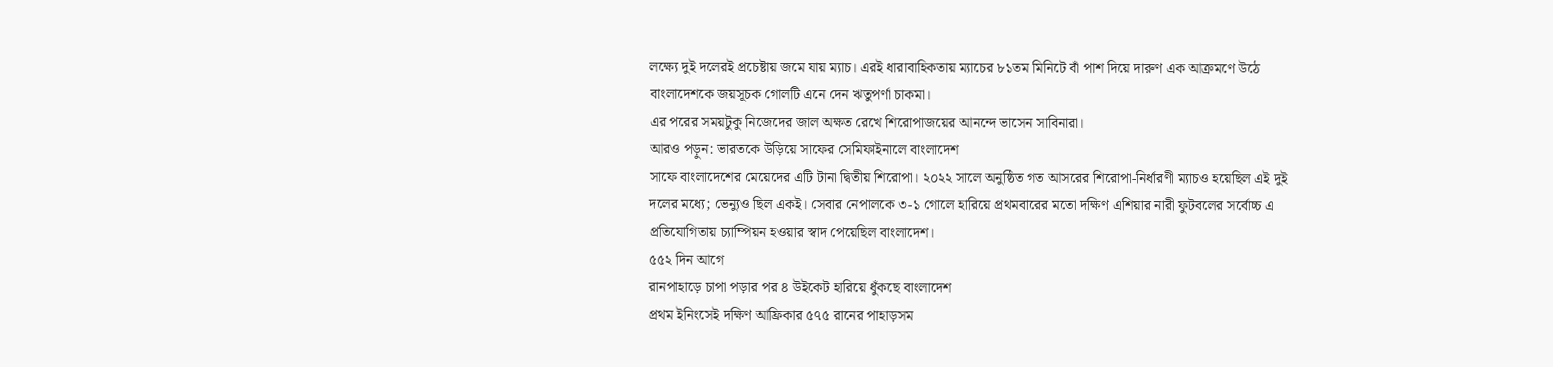লক্ষ্যে দুই দলেরই প্রচেষ্টায় জমে যায় ম্যাচ। এরই ধারাবাহিকতায় ম্যাচের ৮১তম মিনিটে বাঁ পাশ দিয়ে দারুণ এক আক্রমণে উঠে বাংলাদেশকে জয়সূচক গোলটি এনে দেন ঋতুপর্ণা চাকমা।
এর পরের সময়টুকু নিজেদের জাল অক্ষত রেখে শিরোপাজয়ের আনন্দে ভাসেন সাবিনারা।
আরও পড়ুন: ভারতকে উড়িয়ে সাফের সেমিফাইনালে বাংলাদেশ
সাফে বাংলাদেশের মেয়েদের এটি টানা দ্বিতীয় শিরোপা। ২০২২ সালে অনুষ্ঠিত গত আসরের শিরোপা-নির্ধারণী ম্যাচও হয়েছিল এই দুই দলের মধ্যে; ভেন্যুও ছিল একই। সেবার নেপালকে ৩-১ গোলে হারিয়ে প্রথমবারের মতো দক্ষিণ এশিয়ার নারী ফুটবলের সর্বোচ্চ এ প্রতিযোগিতায় চ্যাম্পিয়ন হওয়ার স্বাদ পেয়েছিল বাংলাদেশ।
৫৫২ দিন আগে
রানপাহাড়ে চাপা পড়ার পর ৪ উইকেট হারিয়ে ধুঁকছে বাংলাদেশ
প্রথম ইনিংসেই দক্ষিণ আফ্রিকার ৫৭৫ রানের পাহাড়সম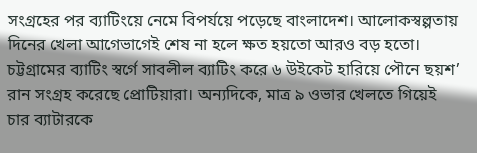সংগ্রহের পর ব্যাটিংয়ে নেমে বিপর্যয়ে পড়েছে বাংলাদেশ। আলোকস্বল্পতায় দিনের খেলা আগেভাগেই শেষ না হলে ক্ষত হয়তো আরও বড় হতো।
চট্টগ্রামের ব্যাটিং স্বর্গে সাবলীল ব্যাটিং করে ৬ উইকেট হারিয়ে পৌনে ছয়শ’ রান সংগ্রহ করেছে প্রোটিয়ারা। অন্যদিকে, মাত্র ৯ ওভার খেলতে গিয়েই চার ব্যাটারকে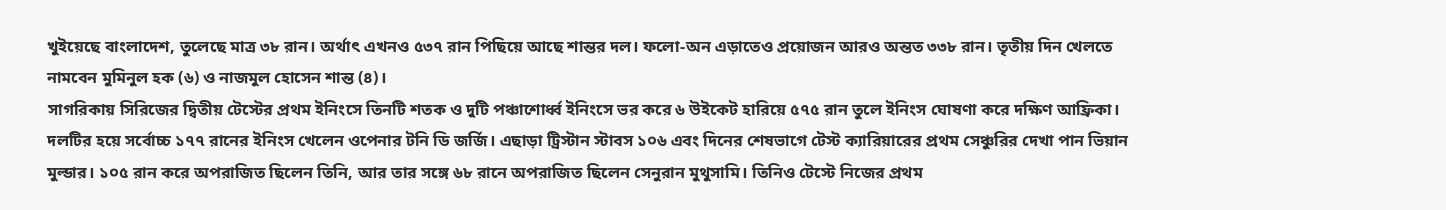খুইয়েছে বাংলাদেশ, তুলেছে মাত্র ৩৮ রান। অর্থাৎ এখনও ৫৩৭ রান পিছিয়ে আছে শান্তর দল। ফলো-অন এড়াতেও প্রয়োজন আরও অন্তত ৩৩৮ রান। তৃতীয় দিন খেলতে নামবেন মুমিনুল হক (৬) ও নাজমুল হোসেন শান্ত (৪)।
সাগরিকায় সিরিজের দ্বিতীয় টেস্টের প্রথম ইনিংসে তিনটি শতক ও দুটি পঞ্চাশোর্ধ্ব ইনিংসে ভর করে ৬ উইকেট হারিয়ে ৫৭৫ রান তুলে ইনিংস ঘোষণা করে দক্ষিণ আফ্রিকা। দলটির হয়ে সর্বোচ্চ ১৭৭ রানের ইনিংস খেলেন ওপেনার টনি ডি জর্জি। এছাড়া ট্রিস্টান স্টাবস ১০৬ এবং দিনের শেষভাগে টেস্ট ক্যারিয়ারের প্রথম সেঞ্চুরির দেখা পান ভিয়ান মুল্ডার। ১০৫ রান করে অপরাজিত ছিলেন তিনি, আর তার সঙ্গে ৬৮ রানে অপরাজিত ছিলেন সেনুরান মুথুসামি। তিনিও টেস্টে নিজের প্রথম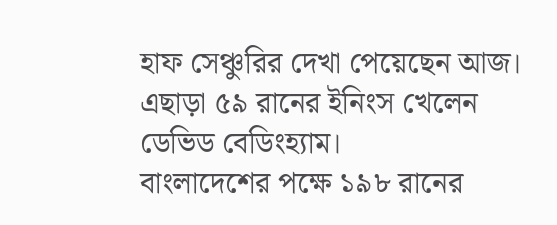হাফ সেঞ্চুরির দেখা পেয়েছেন আজ। এছাড়া ৫৯ রানের ইনিংস খেলেন ডেভিড বেডিংহ্যাম।
বাংলাদেশের পক্ষে ১৯৮ রানের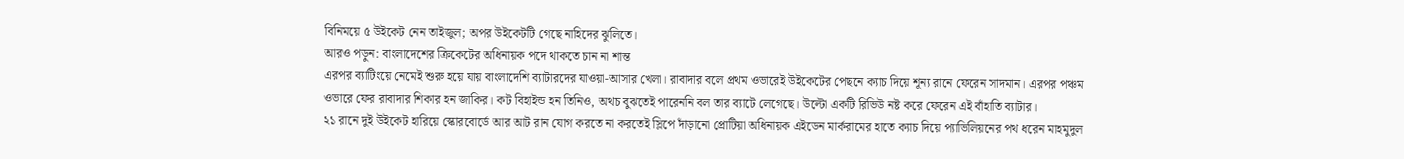বিনিময়ে ৫ উইকেট নেন তাইজুল; অপর উইকেটটি গেছে নাহিদের ঝুলিতে।
আরও পড়ুন: বাংলাদেশের ক্রিকেটের অধিনায়ক পদে থাকতে চান না শান্ত
এরপর ব্যাটিংয়ে নেমেই শুরু হয়ে যায় বাংলাদেশি ব্যাটারদের যাওয়া-আসার খেলা। রাবাদার বলে প্রথম ওভারেই উইকেটের পেছনে ক্যাচ দিয়ে শূন্য রানে ফেরেন সাদমান। এরপর পঞ্চম ওভারে ফের রাবাদার শিকার হন জাকির। কট বিহাইন্ড হন তিনিও, অথচ বুঝতেই পারেননি বল তার ব্যাটে লেগেছে। উল্টো একটি রিভিউ নষ্ট করে ফেরেন এই বাঁহাতি ব্যাটার।
২১ রানে দুই উইকেট হারিয়ে স্কোরবোর্ডে আর আট রান যোগ করতে না করতেই স্লিপে দাঁড়ানো প্রোটিয়া অধিনায়ক এইডেন মার্করামের হাতে ক্যাচ দিয়ে প্যাভিলিয়নের পথ ধরেন মাহমুদুল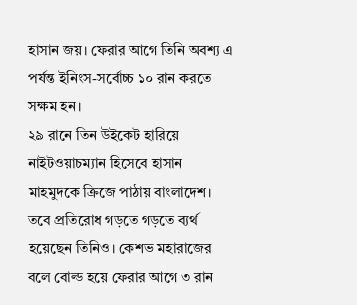হাসান জয়। ফেরার আগে তিনি অবশ্য এ পর্যন্ত ইনিংস-সর্বোচ্চ ১০ রান করতে সক্ষম হন।
২৯ রানে তিন উইকেট হারিয়ে নাইটওয়াচম্যান হিসেবে হাসান মাহমুদকে ক্রিজে পাঠায় বাংলাদেশ। তবে প্রতিরোধ গড়তে গড়তে ব্যর্থ হয়েছেন তিনিও। কেশভ মহারাজের বলে বোল্ড হয়ে ফেরার আগে ৩ রান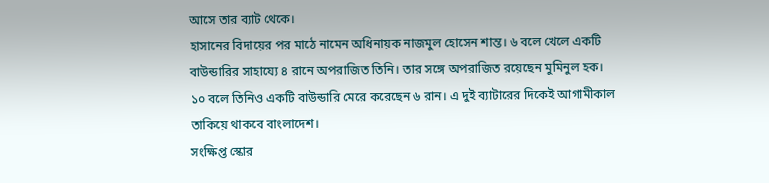আসে তার ব্যাট থেকে।
হাসানের বিদায়ের পর মাঠে নামেন অধিনায়ক নাজমুল হোসেন শান্ত। ৬ বলে খেলে একটি বাউন্ডারির সাহায্যে ৪ রানে অপরাজিত তিনি। তার সঙ্গে অপরাজিত রয়েছেন মুমিনুল হক। ১০ বলে তিনিও একটি বাউন্ডারি মেরে করেছেন ৬ রান। এ দুই ব্যাটারের দিকেই আগামীকাল তাকিয়ে থাকবে বাংলাদেশ।
সংক্ষিপ্ত স্কোর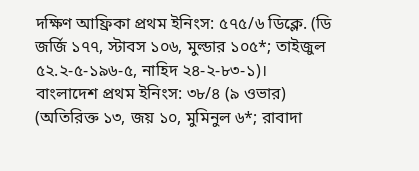দক্ষিণ আফ্রিকা প্রথম ইনিংস: ৫৭৫/৬ ডিক্লে. (ডি জর্জি ১৭৭, স্টাবস ১০৬, মুল্ডার ১০৫*; তাইজুল ৫২.২-৫-১৯৬-৫, নাহিদ ২৪-২-৮৩-১)।
বাংলাদেশ প্রথম ইনিংস: ৩৮/৪ (৯ ওভার) (অতিরিক্ত ১৩, জয় ১০, মুমিনুল ৬*; রাবাদা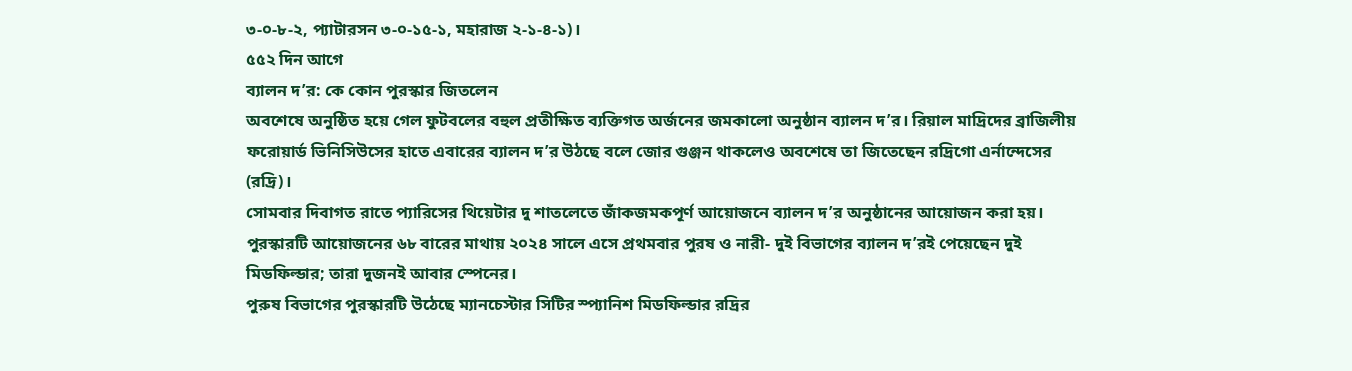৩-০-৮-২, প্যাটারসন ৩-০-১৫-১, মহারাজ ২-১-৪-১)।
৫৫২ দিন আগে
ব্যালন দ’র: কে কোন পুরস্কার জিতলেন
অবশেষে অনুষ্ঠিত হয়ে গেল ফুটবলের বহুল প্রতীক্ষিত ব্যক্তিগত অর্জনের জমকালো অনুষ্ঠান ব্যালন দ’র। রিয়াল মাদ্রিদের ব্রাজিলীয় ফরোয়ার্ড ভিনিসিউসের হাতে এবারের ব্যালন দ’র উঠছে বলে জোর গুঞ্জন থাকলেও অবশেষে তা জিতেছেন রদ্রিগো এর্নান্দেসের (রদ্রি)।
সোমবার দিবাগত রাতে প্যারিসের থিয়েটার দু শাতলেতে জাঁকজমকপূর্ণ আয়োজনে ব্যালন দ’র অনুষ্ঠানের আয়োজন করা হয়।
পুরস্কারটি আয়োজনের ৬৮ বারের মাথায় ২০২৪ সালে এসে প্রথমবার পুরষ ও নারী- দুই বিভাগের ব্যালন দ’রই পেয়েছেন দুই মিডফিল্ডার; তারা দুজনই আবার স্পেনের।
পুরুষ বিভাগের পুরস্কারটি উঠেছে ম্যানচেস্টার সিটির স্প্যানিশ মিডফিল্ডার রদ্রির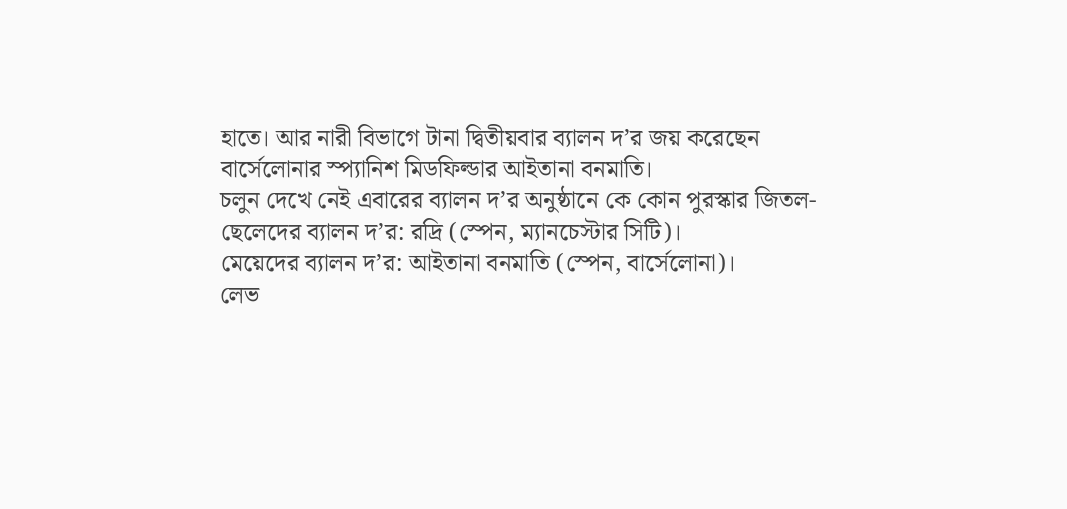হাতে। আর নারী বিভাগে টানা দ্বিতীয়বার ব্যালন দ’র জয় করেছেন বার্সেলোনার স্প্যানিশ মিডফিল্ডার আইতানা বনমাতি।
চলুন দেখে নেই এবারের ব্যালন দ’র অনুষ্ঠানে কে কোন পুরস্কার জিতল-
ছেলেদের ব্যালন দ’র: রদ্রি (স্পেন, ম্যানচেস্টার সিটি)।
মেয়েদের ব্যালন দ’র: আইতানা বনমাতি (স্পেন, বার্সেলোনা)।
লেভ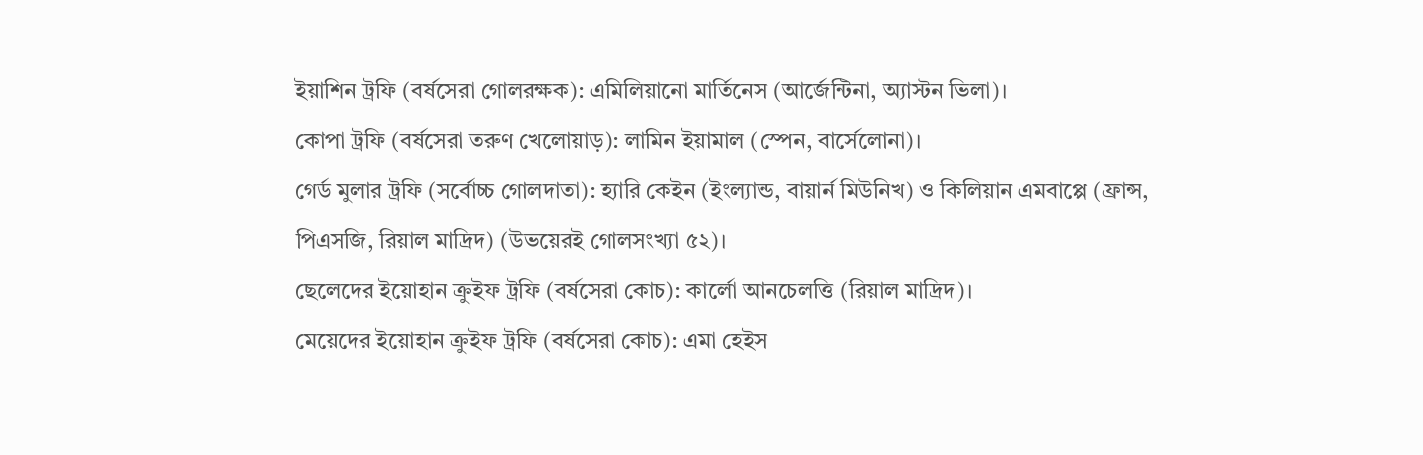ইয়াশিন ট্রফি (বর্ষসেরা গোলরক্ষক): এমিলিয়ানো মার্তিনেস (আর্জেন্টিনা, অ্যাস্টন ভিলা)।
কোপা ট্রফি (বর্ষসেরা তরুণ খেলোয়াড়): লামিন ইয়ামাল (স্পেন, বার্সেলোনা)।
গের্ড মুলার ট্রফি (সর্বোচ্চ গোলদাতা): হ্যারি কেইন (ইংল্যান্ড, বায়ার্ন মিউনিখ) ও কিলিয়ান এমবাপ্পে (ফ্রান্স, পিএসজি, রিয়াল মাদ্রিদ) (উভয়েরই গোলসংখ্যা ৫২)।
ছেলেদের ইয়োহান ক্রুইফ ট্রফি (বর্ষসেরা কোচ): কার্লো আনচেলত্তি (রিয়াল মাদ্রিদ)।
মেয়েদের ইয়োহান ক্রুইফ ট্রফি (বর্ষসেরা কোচ): এমা হেইস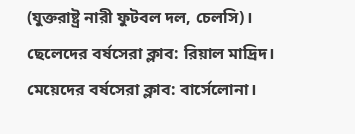(যুক্তরাষ্ট্র নারী ফুটবল দল, চেলসি)।
ছেলেদের বর্ষসেরা ক্লাব: রিয়াল মাদ্রিদ।
মেয়েদের বর্ষসেরা ক্লাব: বার্সেলোনা।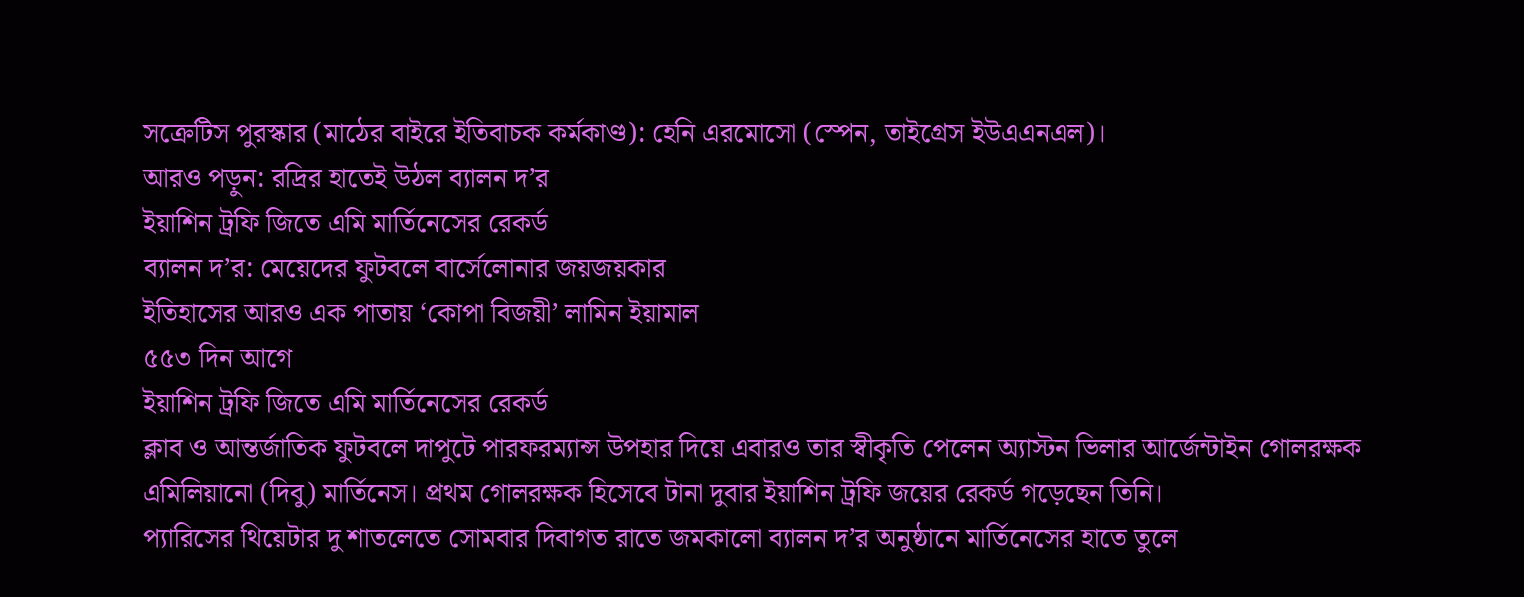সক্রেটিস পুরস্কার (মাঠের বাইরে ইতিবাচক কর্মকাণ্ড): হেনি এরমোসো (স্পেন, তাইগ্রেস ইউএএনএল)।
আরও পড়ুন: রদ্রির হাতেই উঠল ব্যালন দ’র
ইয়াশিন ট্রফি জিতে এমি মার্তিনেসের রেকর্ড
ব্যালন দ’র: মেয়েদের ফুটবলে বার্সেলোনার জয়জয়কার
ইতিহাসের আরও এক পাতায় ‘কোপা বিজয়ী’ লামিন ইয়ামাল
৫৫৩ দিন আগে
ইয়াশিন ট্রফি জিতে এমি মার্তিনেসের রেকর্ড
ক্লাব ও আন্তর্জাতিক ফুটবলে দাপুটে পারফরম্যান্স উপহার দিয়ে এবারও তার স্বীকৃতি পেলেন অ্যাস্টন ভিলার আর্জেন্টাইন গোলরক্ষক এমিলিয়ানো (দিবু) মার্তিনেস। প্রথম গোলরক্ষক হিসেবে টানা দুবার ইয়াশিন ট্রফি জয়ের রেকর্ড গড়েছেন তিনি।
প্যারিসের থিয়েটার দু শাতলেতে সোমবার দিবাগত রাতে জমকালো ব্যালন দ’র অনুষ্ঠানে মার্তিনেসের হাতে তুলে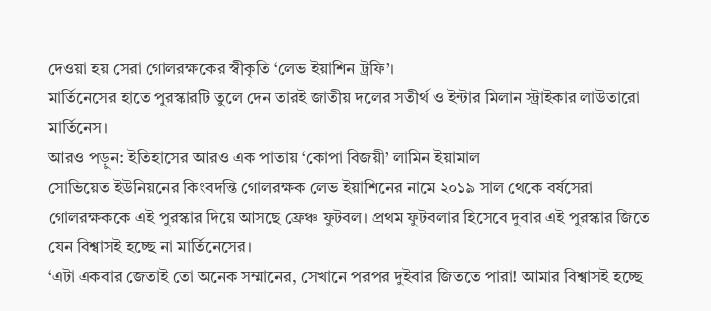দেওয়া হয় সেরা গোলরক্ষকের স্বীকৃতি ‘লেভ ইয়াশিন ট্রফি’।
মার্তিনেসের হাতে পুরস্কারটি তুলে দেন তারই জাতীয় দলের সতীর্থ ও ইন্টার মিলান স্ট্রাইকার লাউতারো মার্তিনেস।
আরও পড়ুন: ইতিহাসের আরও এক পাতায় ‘কোপা বিজয়ী’ লামিন ইয়ামাল
সোভিয়েত ইউনিয়নের কিংবদন্তি গোলরক্ষক লেভ ইয়াশিনের নামে ২০১৯ সাল থেকে বর্ষসেরা গোলরক্ষককে এই পুরস্কার দিয়ে আসছে ফ্রেঞ্চ ফুটবল। প্রথম ফুটবলার হিসেবে দুবার এই পুরস্কার জিতে যেন বিশ্বাসই হচ্ছে না মার্তিনেসের।
‘এটা একবার জেতাই তো অনেক সম্মানের, সেখানে পরপর দুইবার জিততে পারা! আমার বিশ্বাসই হচ্ছে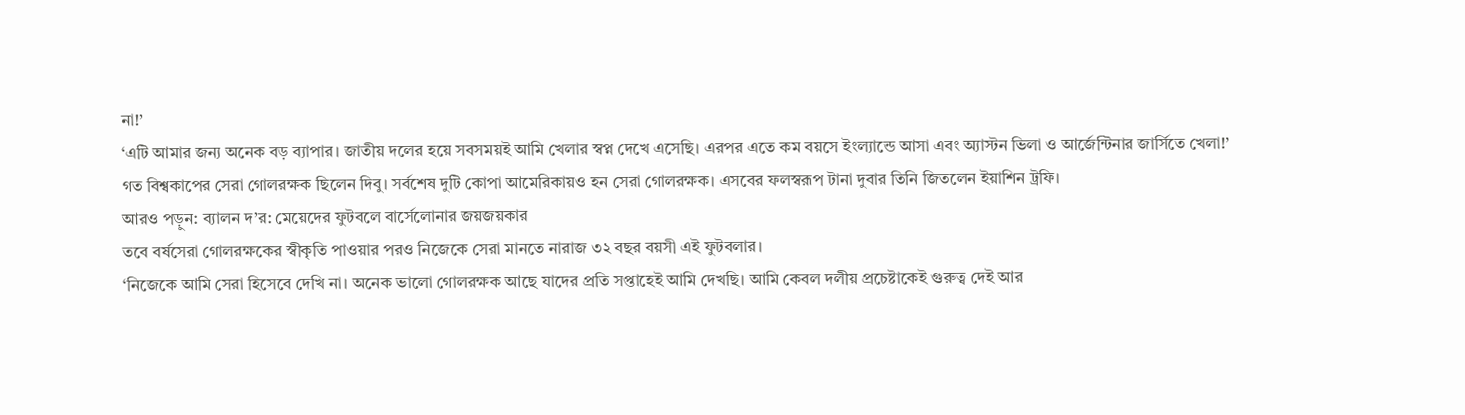না!’
‘এটি আমার জন্য অনেক বড় ব্যাপার। জাতীয় দলের হয়ে সবসময়ই আমি খেলার স্বপ্ন দেখে এসেছি। এরপর এতে কম বয়সে ইংল্যান্ডে আসা এবং অ্যাস্টন ভিলা ও আর্জেন্টিনার জার্সিতে খেলা!’
গত বিশ্বকাপের সেরা গোলরক্ষক ছিলেন দিবু। সর্বশেষ দুটি কোপা আমেরিকায়ও হন সেরা গোলরক্ষক। এসবের ফলস্বরূপ টানা দুবার তিনি জিতলেন ইয়াশিন ট্রফি।
আরও পড়ুন: ব্যালন দ’র: মেয়েদের ফুটবলে বার্সেলোনার জয়জয়কার
তবে বর্ষসেরা গোলরক্ষকের স্বীকৃতি পাওয়ার পরও নিজেকে সেরা মানতে নারাজ ৩২ বছর বয়সী এই ফুটবলার।
‘নিজেকে আমি সেরা হিসেবে দেখি না। অনেক ভালো গোলরক্ষক আছে যাদের প্রতি সপ্তাহেই আমি দেখছি। আমি কেবল দলীয় প্রচেষ্টাকেই গুরুত্ব দেই আর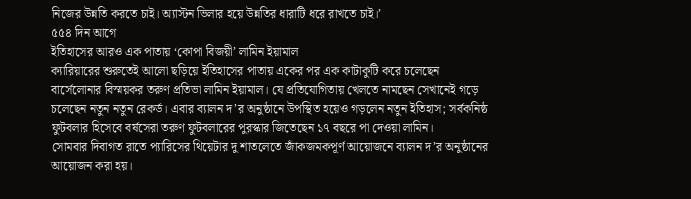নিজের উন্নতি করতে চাই। অ্যাস্টন ভিলার হয়ে উন্নতির ধারাটি ধরে রাখতে চাই।’
৫৫৪ দিন আগে
ইতিহাসের আরও এক পাতায় ‘কোপা বিজয়ী’ লামিন ইয়ামাল
ক্যারিয়ারের শুরুতেই আলো ছড়িয়ে ইতিহাসের পাতায় একের পর এক কাটাকুটি করে চলেছেন বার্সেলোনার বিস্ময়কর তরুণ প্রতিভা লামিন ইয়ামাল। যে প্রতিযোগিতায় খেলতে নামছেন সেখানেই গড়ে চলেছেন নতুন নতুন রেকর্ড। এবার ব্যালন দ’র অনুষ্ঠানে উপস্থিত হয়েও গড়লেন নতুন ইতিহাস; সর্বকনিষ্ঠ ফুটবলার হিসেবে বর্ষসেরা তরুণ ফুটবলারের পুরস্কার জিতেছেন ১৭ বছরে পা দেওয়া লামিন।
সোমবার দিবাগত রাতে প্যারিসের থিয়েটার দু শাতলেতে জাঁকজমকপূর্ণ আয়োজনে ব্যালন দ’র অনুষ্ঠানের আয়োজন করা হয়।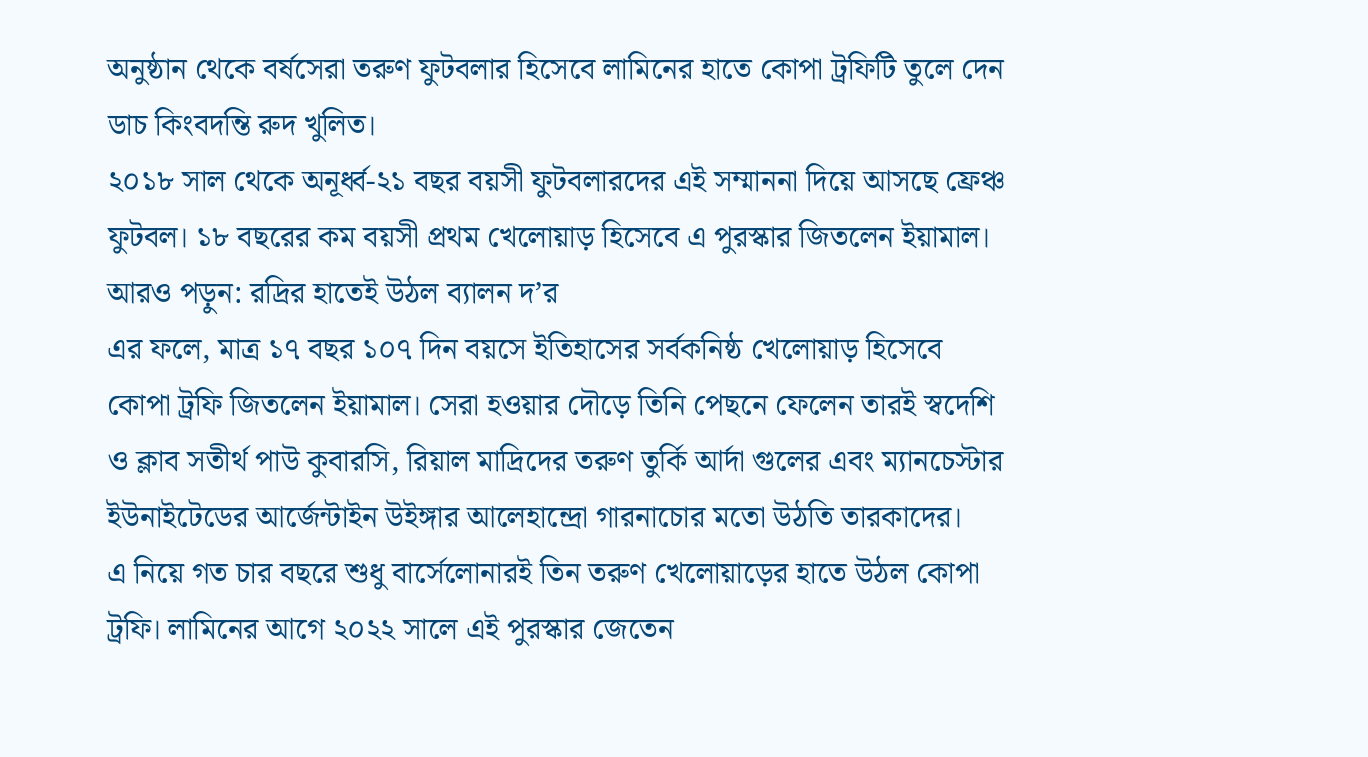অনুষ্ঠান থেকে বর্ষসেরা তরুণ ফুটবলার হিসেবে লামিনের হাতে কোপা ট্রফিটি তুলে দেন ডাচ কিংবদন্তি রুদ খুলিত।
২০১৮ সাল থেকে অনূর্ধ্ব-২১ বছর বয়সী ফুটবলারদের এই সম্মাননা দিয়ে আসছে ফ্রেঞ্চ ফুটবল। ১৮ বছরের কম বয়সী প্রথম খেলোয়াড় হিসেবে এ পুরস্কার জিতলেন ইয়ামাল।
আরও পড়ুন: রদ্রির হাতেই উঠল ব্যালন দ’র
এর ফলে, মাত্র ১৭ বছর ১০৭ দিন বয়সে ইতিহাসের সর্বকনিষ্ঠ খেলোয়াড় হিসেবে কোপা ট্রফি জিতলেন ইয়ামাল। সেরা হওয়ার দৌড়ে তিনি পেছনে ফেলেন তারই স্বদেশি ও ক্লাব সতীর্থ পাউ কুবারসি, রিয়াল মাদ্রিদের তরুণ তুর্কি আর্দা গুলের এবং ম্যানচেস্টার ইউনাইটেডের আর্জেন্টাইন উইঙ্গার আলেহান্দ্রো গারনাচোর মতো উঠতি তারকাদের।
এ নিয়ে গত চার বছরে শুধু বার্সেলোনারই তিন তরুণ খেলোয়াড়ের হাতে উঠল কোপা ট্রফি। লামিনের আগে ২০২২ সালে এই পুরস্কার জেতেন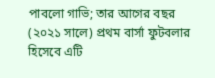পাবলো গাভি; তার আগের বছর (২০২১ সালে) প্রথম বার্সা ফুটবলার হিসেবে এটি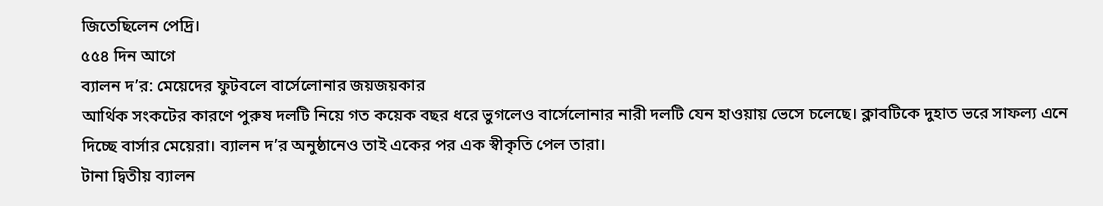জিতেছিলেন পেদ্রি।
৫৫৪ দিন আগে
ব্যালন দ’র: মেয়েদের ফুটবলে বার্সেলোনার জয়জয়কার
আর্থিক সংকটের কারণে পুরুষ দলটি নিয়ে গত কয়েক বছর ধরে ভুগলেও বার্সেলোনার নারী দলটি যেন হাওয়ায় ভেসে চলেছে। ক্লাবটিকে দুহাত ভরে সাফল্য এনে দিচ্ছে বার্সার মেয়েরা। ব্যালন দ’র অনুষ্ঠানেও তাই একের পর এক স্বীকৃতি পেল তারা।
টানা দ্বিতীয় ব্যালন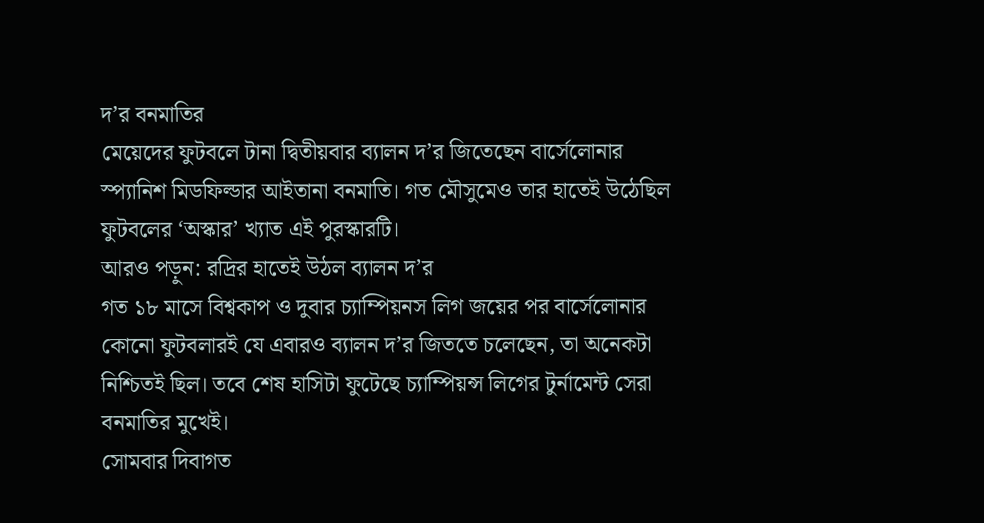দ’র বনমাতির
মেয়েদের ফুটবলে টানা দ্বিতীয়বার ব্যালন দ’র জিতেছেন বার্সেলোনার স্প্যানিশ মিডফিল্ডার আইতানা বনমাতি। গত মৌসুমেও তার হাতেই উঠেছিল ফুটবলের ‘অস্কার’ খ্যাত এই পুরস্কারটি।
আরও পড়ুন: রদ্রির হাতেই উঠল ব্যালন দ’র
গত ১৮ মাসে বিশ্বকাপ ও দুবার চ্যাম্পিয়নস লিগ জয়ের পর বার্সেলোনার কোনো ফুটবলারই যে এবারও ব্যালন দ’র জিততে চলেছেন, তা অনেকটা নিশ্চিতই ছিল। তবে শেষ হাসিটা ফুটেছে চ্যাম্পিয়ন্স লিগের টুর্নামেন্ট সেরা বনমাতির মুখেই।
সোমবার দিবাগত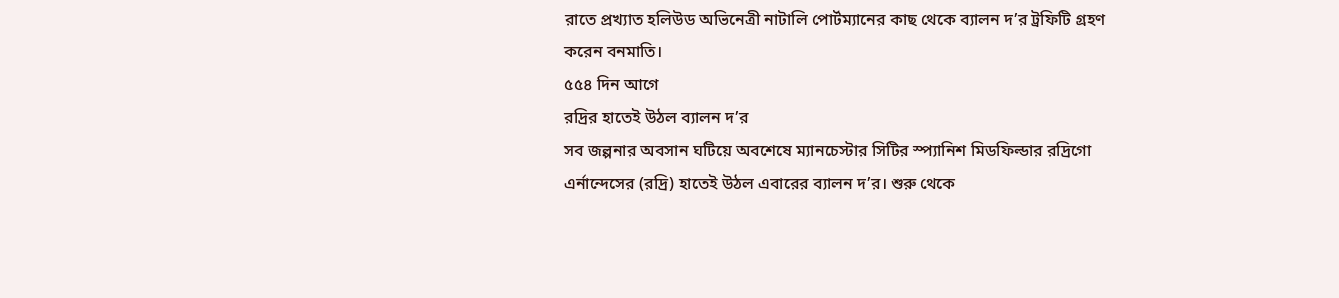রাতে প্রখ্যাত হলিউড অভিনেত্রী নাটালি পোর্টম্যানের কাছ থেকে ব্যালন দ’র ট্রফিটি গ্রহণ করেন বনমাতি।
৫৫৪ দিন আগে
রদ্রির হাতেই উঠল ব্যালন দ’র
সব জল্পনার অবসান ঘটিয়ে অবশেষে ম্যানচেস্টার সিটির স্প্যানিশ মিডফিল্ডার রদ্রিগো এর্নান্দেসের (রদ্রি) হাতেই উঠল এবারের ব্যালন দ’র। শুরু থেকে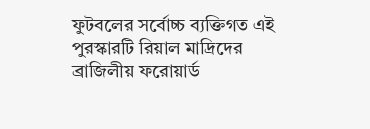ফুটবলের সর্বোচ্চ ব্যক্তিগত এই পুরস্কারটি রিয়াল মাদ্রিদের ব্রাজিলীয় ফরোয়ার্ড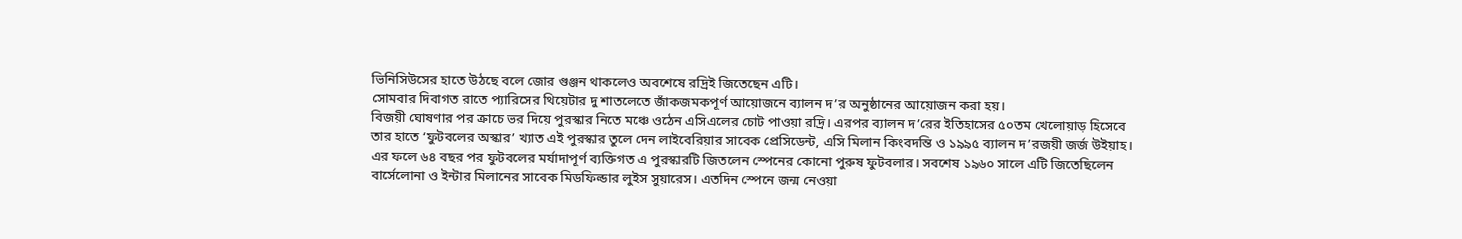ভিনিসিউসের হাতে উঠছে বলে জোর গুঞ্জন থাকলেও অবশেষে রদ্রিই জিতেছেন এটি।
সোমবার দিবাগত রাতে প্যারিসের থিয়েটার দু শাতলেতে জাঁকজমকপূর্ণ আয়োজনে ব্যালন দ’র অনুষ্ঠানের আয়োজন করা হয়।
বিজয়ী ঘোষণার পর ক্রাচে ভর দিয়ে পুরস্কার নিতে মঞ্চে ওঠেন এসিএলের চোট পাওয়া রদ্রি। এরপর ব্যালন দ’রের ইতিহাসের ৫০তম খেলোয়াড় হিসেবে তার হাতে ‘ফুটবলের অস্কার’ খ্যাত এই পুরস্কার তুলে দেন লাইবেরিয়ার সাবেক প্রেসিডেন্ট, এসি মিলান কিংবদন্তি ও ১৯৯৫ ব্যালন দ’রজয়ী জর্জ উইয়াহ।
এর ফলে ৬৪ বছর পর ফুটবলের মর্যাদাপূর্ণ ব্যক্তিগত এ পুরস্কারটি জিতলেন স্পেনের কোনো পুরুষ ফুটবলার। সবশেষ ১৯৬০ সালে এটি জিতেছিলেন বার্সেলোনা ও ইন্টার মিলানের সাবেক মিডফিল্ডার লুইস সুয়ারেস। এতদিন স্পেনে জন্ম নেওয়া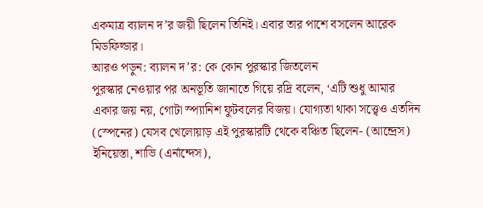একমাত্র ব্যালন দ’র জয়ী ছিলেন তিনিই। এবার তার পাশে বসলেন আরেক মিডফিল্ডার।
আরও পড়ুন: ব্যালন দ’র: কে কোন পুরস্কার জিতলেন
পুরস্কার নেওয়ার পর অনভূতি জানাতে গিয়ে রদ্রি বলেন, ‘এটি শুধু আমার একার জয় নয়, গোটা স্প্যানিশ ফুটবলের বিজয়। যোগ্যতা থাকা সত্ত্বেও এতদিন (স্পেনের) যেসব খেলোয়াড় এই পুরস্কারটি থেকে বঞ্চিত ছিলেন- (আন্দ্রেস) ইনিয়েস্তা, শাভি (এর্নান্দেস),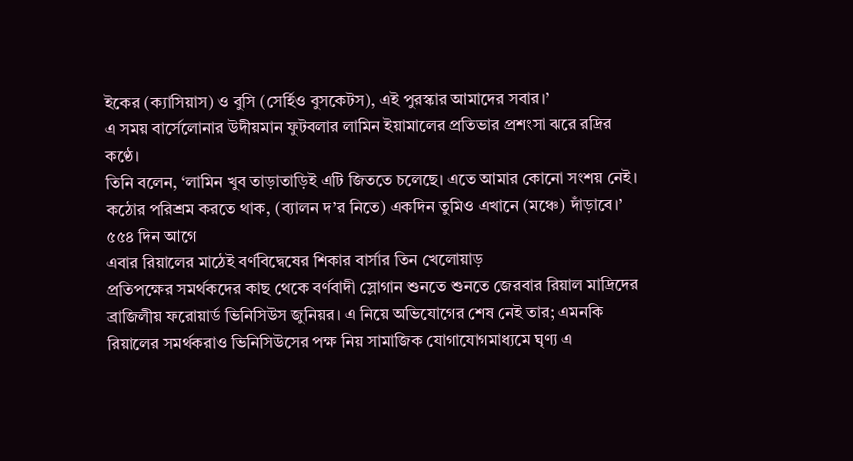ইকের (ক্যাসিয়াস) ও বুসি (সের্হিও বুসকেটস), এই পুরস্কার আমাদের সবার।’
এ সময় বার্সেলোনার উদীয়মান ফুটবলার লামিন ইয়ামালের প্রতিভার প্রশংসা ঝরে রদ্রির কণ্ঠে।
তিনি বলেন, ‘লামিন খুব তাড়াতাড়িই এটি জিততে চলেছে। এতে আমার কোনো সংশয় নেই। কঠোর পরিশ্রম করতে থাক, (ব্যালন দ’র নিতে) একদিন তুমিও এখানে (মঞ্চে) দাঁড়াবে।’
৫৫৪ দিন আগে
এবার রিয়ালের মাঠেই বর্ণবিদ্বেষের শিকার বার্সার তিন খেলোয়াড়
প্রতিপক্ষের সমর্থকদের কাছ থেকে বর্ণবাদী স্লোগান শুনতে শুনতে জেরবার রিয়াল মাদ্রিদের ব্রাজিলীয় ফরোয়ার্ড ভিনিসিউস জুনিয়র। এ নিয়ে অভিযোগের শেষ নেই তার; এমনকি রিয়ালের সমর্থকরাও ভিনিসিউসের পক্ষ নিয় সামাজিক যোগাযোগমাধ্যমে ঘৃণ্য এ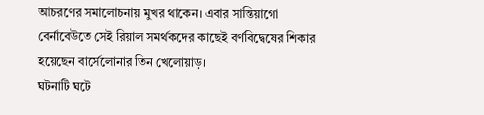আচরণের সমালোচনায় মুখর থাকেন। এবার সান্তিয়াগো বের্নাবেউতে সেই রিয়াল সমর্থকদের কাছেই বর্ণবিদ্বেষের শিকার হয়েছেন বার্সেলোনার তিন খেলোয়াড়।
ঘটনাটি ঘটে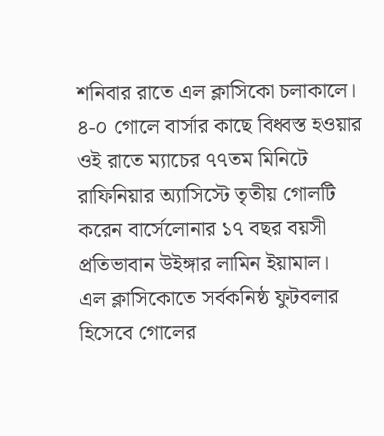শনিবার রাতে এল ক্লাসিকো চলাকালে। ৪-০ গোলে বার্সার কাছে বিধ্বস্ত হওয়ার ওই রাতে ম্যাচের ৭৭তম মিনিটে রাফিনিয়ার অ্যাসিস্টে তৃতীয় গোলটি করেন বার্সেলোনার ১৭ বছর বয়সী প্রতিভাবান উইঙ্গার লামিন ইয়ামাল।
এল ক্লাসিকোতে সর্বকনিষ্ঠ ফুটবলার হিসেবে গোলের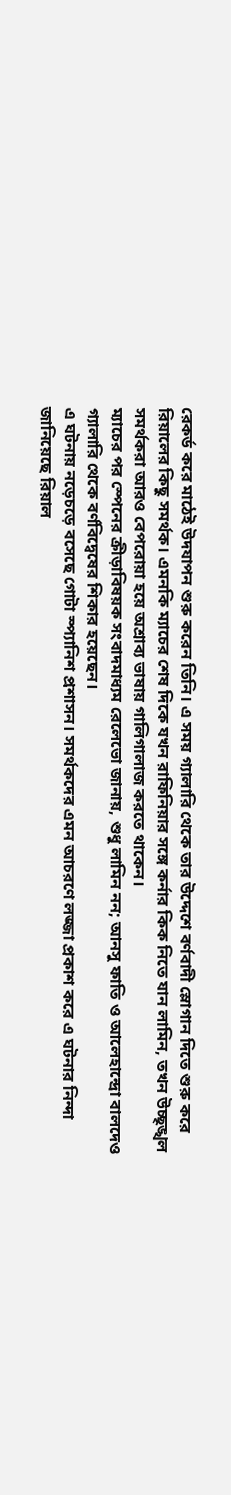রেকর্ড করে মাঠেই উদযাপন শুরু করেন তিনি। এ সময় গ্যালারি থেকে তার উদ্দেশে বর্ণবাদী স্লোগান দিতে শুরু করে রিয়ালের কিছু সমর্থক। এমনকি ম্যাচের শেষ দিকে যখন রাফিনিয়ার সঙ্গে কর্নার কিক নিতে যান লামিন, তখন উচ্ছৃঙ্খল সমর্থকরা আরও বেপরোয়া হয়ে অশ্রাব্য ভাষায় গালিগালাজ করতে থাকেন।
ম্যাচের পর স্পেনের ক্রীড়াবিষয়ক সংবাদমাধ্যম রেলেভো জানায়, শুধু লামিন নন; আনসু ফাতি ও আলেহান্দ্রো বালদেও গ্যালারি থেকে বর্ণবিদ্বেষের শিকার হয়েছেন।
এ ঘটনায় নড়েচড়ে বসেছে গোটা স্প্যানিশ প্রশাসন। সমর্থকদের এমন আচরণে লজ্জা প্রকাশ করে এ ঘটনার নিন্দা জানিয়েছে রিয়াল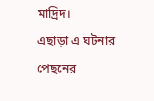মাদ্রিদ।
এছাড়া এ ঘটনার পেছনের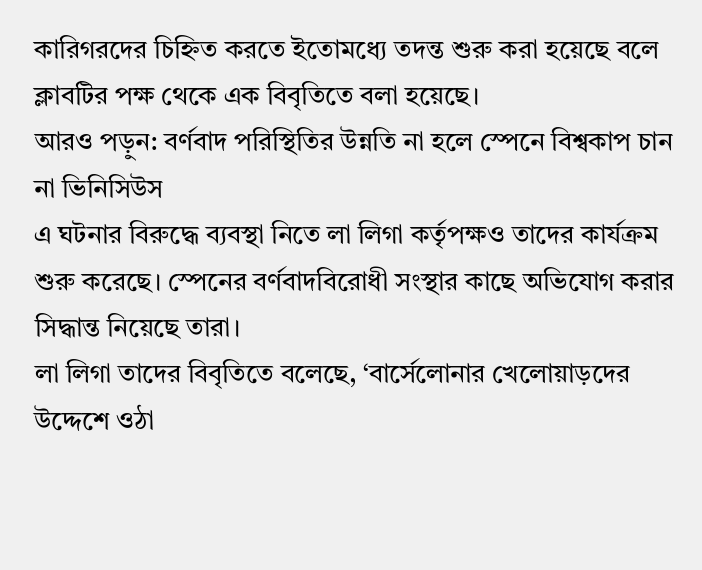কারিগরদের চিহ্নিত করতে ইতোমধ্যে তদন্ত শুরু করা হয়েছে বলে ক্লাবটির পক্ষ থেকে এক বিবৃতিতে বলা হয়েছে।
আরও পড়ুন: বর্ণবাদ পরিস্থিতির উন্নতি না হলে স্পেনে বিশ্বকাপ চান না ভিনিসিউস
এ ঘটনার বিরুদ্ধে ব্যবস্থা নিতে লা লিগা কর্তৃপক্ষও তাদের কার্যক্রম শুরু করেছে। স্পেনের বর্ণবাদবিরোধী সংস্থার কাছে অভিযোগ করার সিদ্ধান্ত নিয়েছে তারা।
লা লিগা তাদের বিবৃতিতে বলেছে, ‘বার্সেলোনার খেলোয়াড়দের উদ্দেশে ওঠা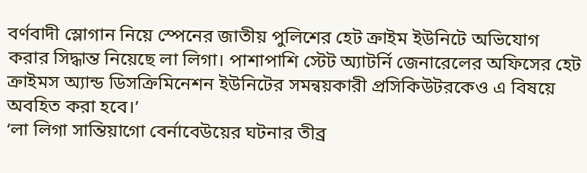বর্ণবাদী স্লোগান নিয়ে স্পেনের জাতীয় পুলিশের হেট ক্রাইম ইউনিটে অভিযোগ করার সিদ্ধান্ত নিয়েছে লা লিগা। পাশাপাশি স্টেট অ্যাটর্নি জেনারেলের অফিসের হেট ক্রাইমস অ্যান্ড ডিসক্রিমিনেশন ইউনিটের সমন্বয়কারী প্রসিকিউটরকেও এ বিষয়ে অবহিত করা হবে।’
‘লা লিগা সান্তিয়াগো বের্নাবেউয়ের ঘটনার তীব্র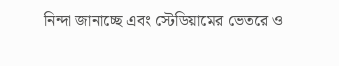নিন্দা জানাচ্ছে এবং স্টেডিয়ামের ভেতরে ও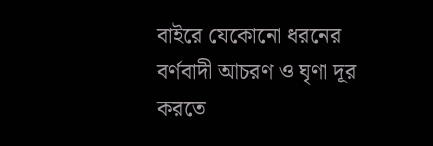বাইরে যেকোনো ধরনের বর্ণবাদী আচরণ ও ঘৃণা দূর করতে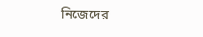নিজেদের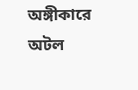অঙ্গীকারে অটল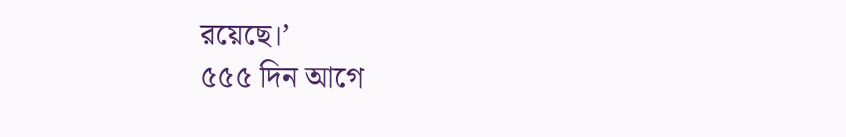রয়েছে।’
৫৫৫ দিন আগে